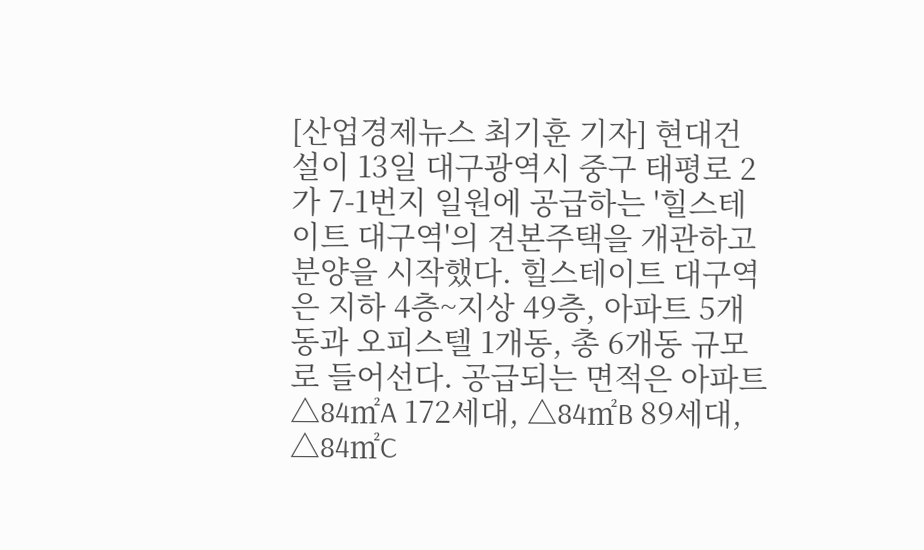[산업경제뉴스 최기훈 기자] 현대건설이 13일 대구광역시 중구 태평로 2가 7-1번지 일원에 공급하는 '힐스테이트 대구역'의 견본주택을 개관하고 분양을 시작했다. 힐스테이트 대구역은 지하 4층~지상 49층, 아파트 5개동과 오피스텔 1개동, 총 6개동 규모로 들어선다. 공급되는 면적은 아파트 △84㎡A 172세대, △84㎡B 89세대, △84㎡C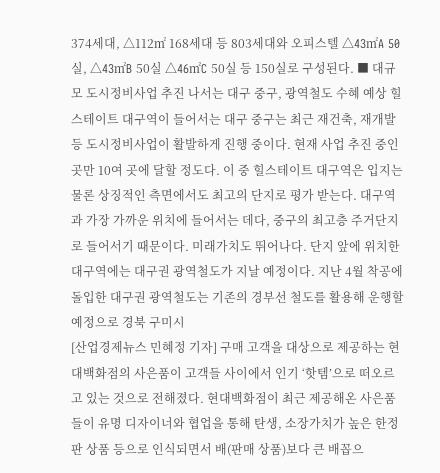374세대, △112㎡ 168세대 등 803세대와 오피스텔 △43㎡A 50실, △43㎡B 50실 △46㎡C 50실 등 150실로 구성된다. ■ 대규모 도시정비사업 추진 나서는 대구 중구, 광역철도 수혜 예상 힐스테이트 대구역이 들어서는 대구 중구는 최근 재건축, 재개발 등 도시정비사업이 활발하게 진행 중이다. 현재 사업 추진 중인 곳만 10여 곳에 달할 정도다. 이 중 힐스테이트 대구역은 입지는 물론 상징적인 측면에서도 최고의 단지로 평가 받는다. 대구역과 가장 가까운 위치에 들어서는 데다, 중구의 최고층 주거단지로 들어서기 때문이다. 미래가치도 뛰어나다. 단지 앞에 위치한 대구역에는 대구권 광역철도가 지날 예정이다. 지난 4월 착공에 돌입한 대구권 광역철도는 기존의 경부선 철도를 활용해 운행할 예정으로 경북 구미시
[산업경제뉴스 민혜정 기자] 구매 고객을 대상으로 제공하는 현대백화점의 사은품이 고객들 사이에서 인기 ‘핫템’으로 떠오르고 있는 것으로 전해졌다. 현대백화점이 최근 제공해온 사은품들이 유명 디자이너와 협업을 통해 탄생, 소장가치가 높은 한정판 상품 등으로 인식되면서 배(판매 상품)보다 큰 배꼽으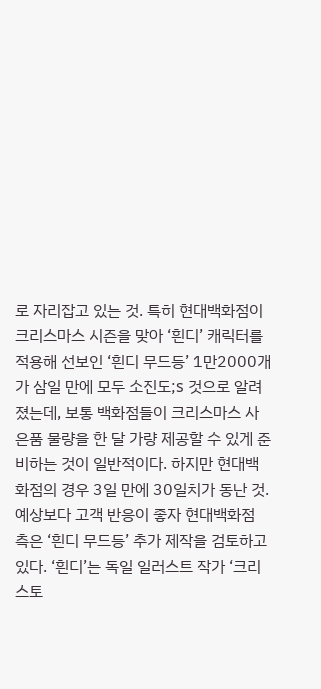로 자리잡고 있는 것. 특히 현대백화점이 크리스마스 시즌을 맞아 ‘흰디’ 캐릭터를 적용해 선보인 ‘흰디 무드등’ 1만2000개가 삼일 만에 모두 소진도;s 것으로 알려졌는데, 보통 백화점들이 크리스마스 사은품 물량을 한 달 가량 제공할 수 있게 준비하는 것이 일반적이다. 하지만 현대백화점의 경우 3일 만에 30일치가 동난 것. 예상보다 고객 반응이 좋자 현대백화점 측은 ‘흰디 무드등’ 추가 제작을 검토하고 있다. ‘흰디’는 독일 일러스트 작가 ‘크리스토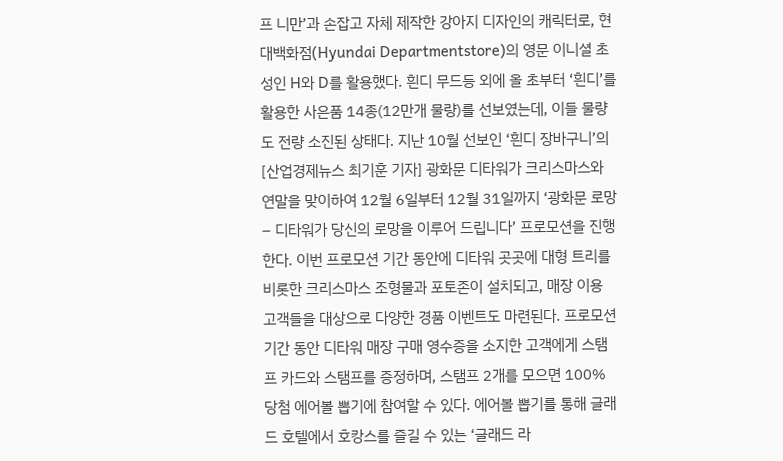프 니만’과 손잡고 자체 제작한 강아지 디자인의 캐릭터로, 현대백화점(Hyundai Departmentstore)의 영문 이니셜 초성인 H와 D를 활용했다. 흰디 무드등 외에 올 초부터 ‘흰디’를 활용한 사은품 14종(12만개 물량)를 선보였는데, 이들 물량도 전량 소진된 상태다. 지난 10월 선보인 ‘흰디 장바구니’의
[산업경제뉴스 최기훈 기자] 광화문 디타워가 크리스마스와 연말을 맞이하여 12월 6일부터 12월 31일까지 ‘광화문 로망 – 디타워가 당신의 로망을 이루어 드립니다’ 프로모션을 진행한다. 이번 프로모션 기간 동안에 디타워 곳곳에 대형 트리를 비롯한 크리스마스 조형물과 포토존이 설치되고, 매장 이용 고객들을 대상으로 다양한 경품 이벤트도 마련된다. 프로모션 기간 동안 디타워 매장 구매 영수증을 소지한 고객에게 스탬프 카드와 스탬프를 증정하며, 스탬프 2개를 모으면 100% 당첨 에어볼 뽑기에 참여할 수 있다. 에어볼 뽑기를 통해 글래드 호텔에서 호캉스를 즐길 수 있는 ‘글래드 라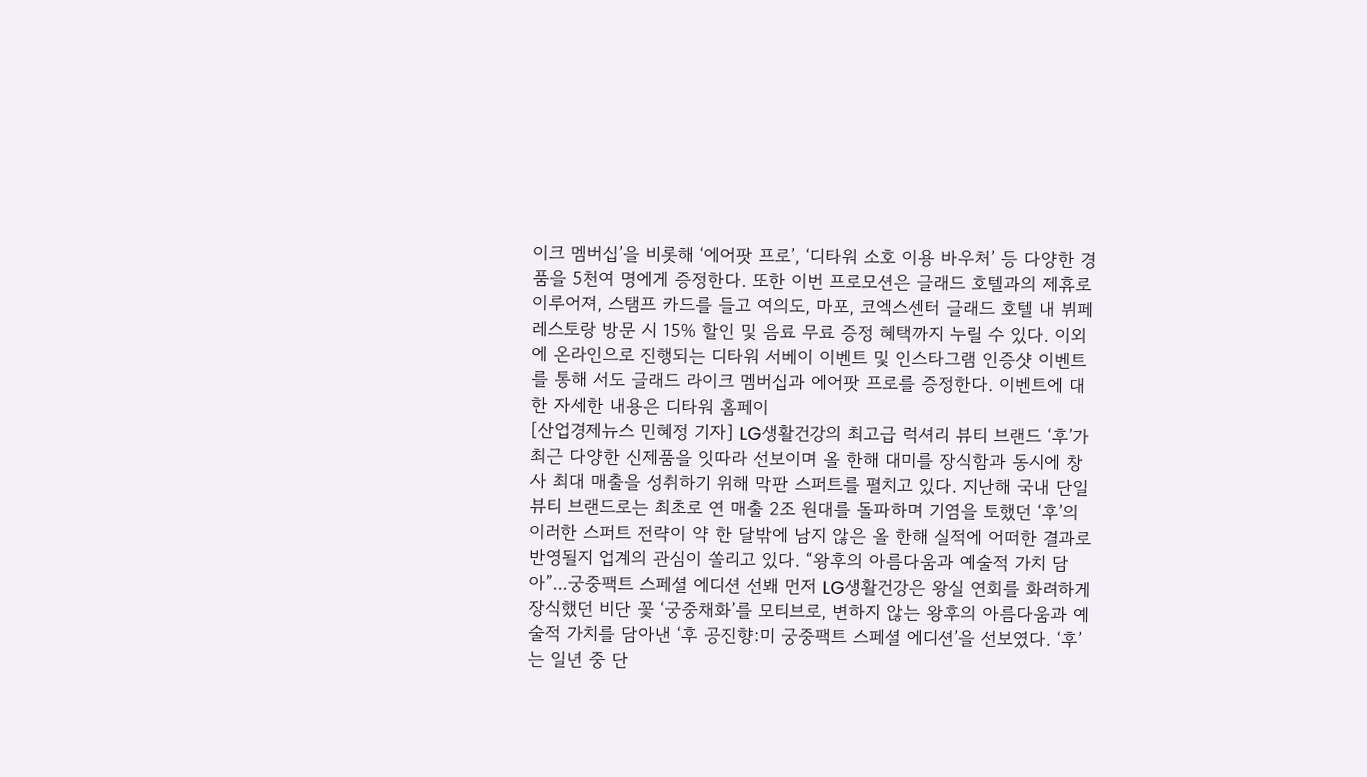이크 멤버십’을 비롯해 ‘에어팟 프로’, ‘디타워 소호 이용 바우처’ 등 다양한 경품을 5천여 명에게 증정한다. 또한 이번 프로모션은 글래드 호텔과의 제휴로 이루어져, 스탬프 카드를 들고 여의도, 마포, 코엑스센터 글래드 호텔 내 뷔페 레스토랑 방문 시 15% 할인 및 음료 무료 증정 혜택까지 누릴 수 있다. 이외에 온라인으로 진행되는 디타워 서베이 이벤트 및 인스타그램 인증샷 이벤트를 통해 서도 글래드 라이크 멤버십과 에어팟 프로를 증정한다. 이벤트에 대한 자세한 내용은 디타워 홈페이
[산업경제뉴스 민혜정 기자] LG생활건강의 최고급 럭셔리 뷰티 브랜드 ‘후’가 최근 다양한 신제품을 잇따라 선보이며 올 한해 대미를 장식함과 동시에 창사 최대 매출을 성취하기 위해 막판 스퍼트를 펼치고 있다. 지난해 국내 단일 뷰티 브랜드로는 최초로 연 매출 2조 원대를 돌파하며 기염을 토했던 ‘후’의 이러한 스퍼트 전략이 약 한 달밖에 남지 않은 올 한해 실적에 어떠한 결과로 반영될지 업계의 관심이 쏠리고 있다. “왕후의 아름다움과 예술적 가치 담아”...궁중팩트 스페셜 에디션 선봬 먼저 LG생활건강은 왕실 연회를 화려하게 장식했던 비단 꽃 ‘궁중채화’를 모티브로, 변하지 않는 왕후의 아름다움과 예술적 가치를 담아낸 ‘후 공진향:미 궁중팩트 스페셜 에디션’을 선보였다. ‘후’는 일년 중 단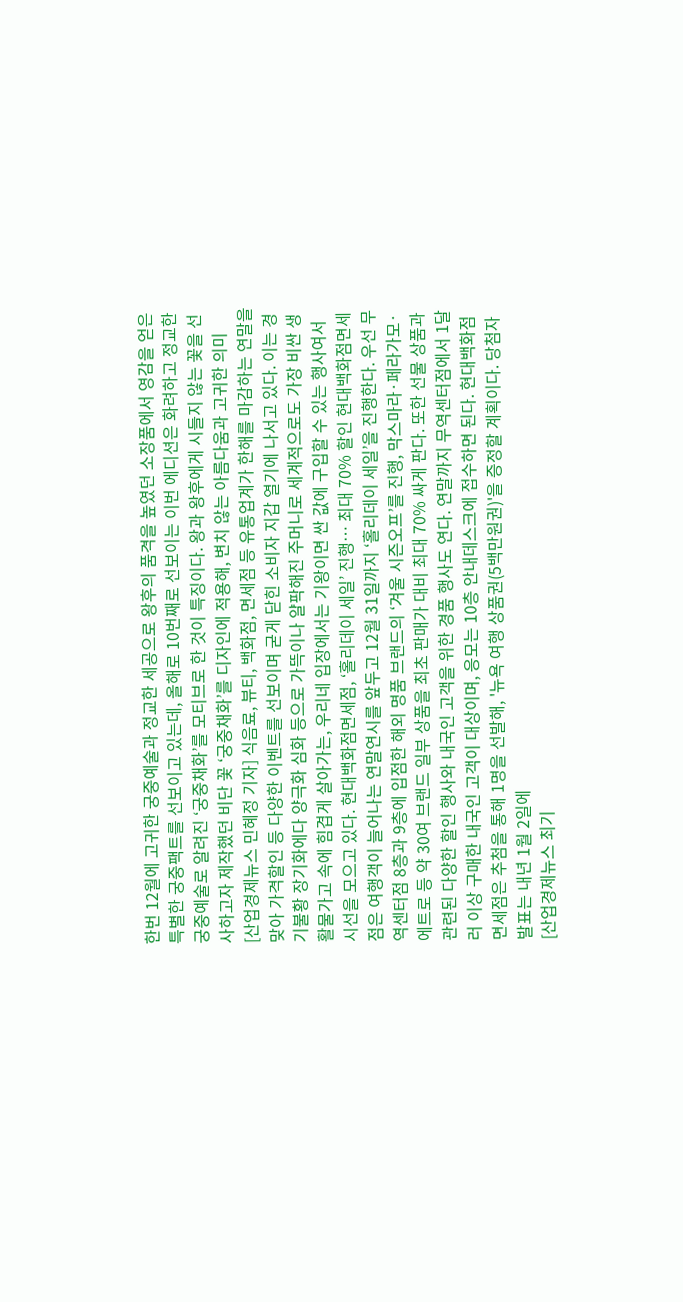한번 12월에 고귀한 궁중예술과 정교한 세공으로 왕후의 품격을 높였던 소장품에서 영감을 얻은 특별한 궁중팩트를 선보이고 있는데, 올해로 10번째로 선보이는 이번 에디션은 화려하고 정교한 궁중예술로 알려진 ‘궁중채화’를 모티브로 한 것이 특징이다. 왕과 왕후에게 시들지 않는 꽃을 선사하고자 제작했던 비단 꽃 ‘궁중채화’를 디자인에 적용해, 변치 않는 아름다움과 고귀한 의미
[산업경제뉴스 민혜정 기자] 식음료, 뷰티, 백화점, 면세점 등 유통업계가 한해를 마감하는 연말을 맞아 가격할인 등 다양한 이벤트를 선보이며 굳게 닫힌 소비자 지갑 열기에 나서고 있다. 이는 경기불황 장기화에다 양극화 심화 등으로 가뜩이나 얄팍해진 주머니로 세계적으로도 가장 비싼 생활물가고 속에 힘겹게 살아가는, 우리네 입장에서는 기왕이면 싼 값에 구입할 수 있는 행사여서 시선을 모으고 있다. 현대백화점면세점, ‘홀리데이 세일’ 진행… 최대 70% 할인 현대백화점면세점은 여행객이 늘어나는 연말연시를 앞두고 12월 31일까지 ‘홀리데이 세일’을 진행한다. 우선 무역센터점 8층과 9층에 입점한 해외 명품 브랜드의 ‘겨울 시즌오프’를 진행, 막스마라·페라가모·에트로 등 약 30여 브랜드 일부 상품을 최초 판매가 대비 최대 70% 싸게 판다. 또한 선물 상품과 관련된 다양한 할인 행사와 내국인 고객을 위한 경품 행사도 연다. 연말까지 무역센터점에서 1달러 이상 구매한 내국인 고객이 대상이며, 응모는 10층 안내데스크에 접수하면 된다. 현대백화점면세점은 추첨을 통해 1명을 선발해, '뉴욕 여행 상품권(5백만원권)'을 증정할 계획이다. 당첨자 발표는 내년 1월 2일에
[산업경제뉴스 최기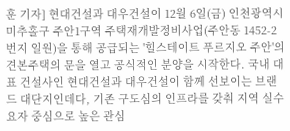훈 기자] 현대건설과 대우건설이 12월 6일(금) 인천광역시 미추홀구 주안1구역 주택재개발정비사업(주안동 1452-2번지 일원)을 통해 공급되는 '힐스테이트 푸르지오 주안'의 견본주택의 문을 열고 공식적인 분양을 시작한다. 국내 대표 건설사인 현대건설과 대우건설이 함께 선보이는 브랜드 대단지인데다, 기존 구도심의 인프라를 갖춰 지역 실수요자 중심으로 높은 관심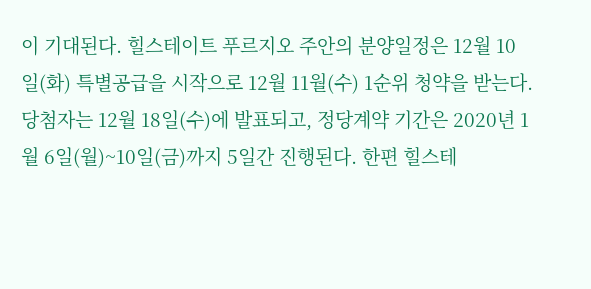이 기대된다. 힐스테이트 푸르지오 주안의 분양일정은 12월 10일(화) 특별공급을 시작으로 12월 11월(수) 1순위 청약을 받는다. 당첨자는 12월 18일(수)에 발표되고, 정당계약 기간은 2020년 1월 6일(월)~10일(금)까지 5일간 진행된다. 한편 힐스테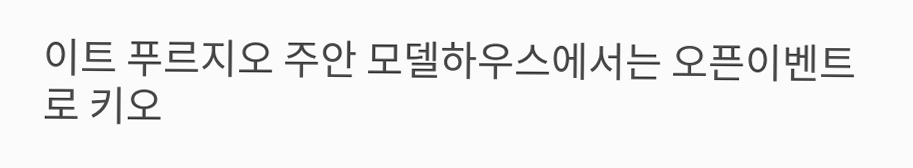이트 푸르지오 주안 모델하우스에서는 오픈이벤트로 키오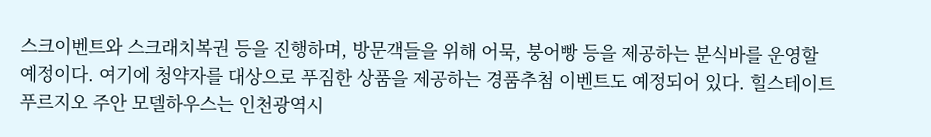스크이벤트와 스크래치복권 등을 진행하며, 방문객들을 위해 어묵, 붕어빵 등을 제공하는 분식바를 운영할 예정이다. 여기에 청약자를 대상으로 푸짐한 상품을 제공하는 경품추첨 이벤트도 예정되어 있다. 힐스테이트 푸르지오 주안 모델하우스는 인천광역시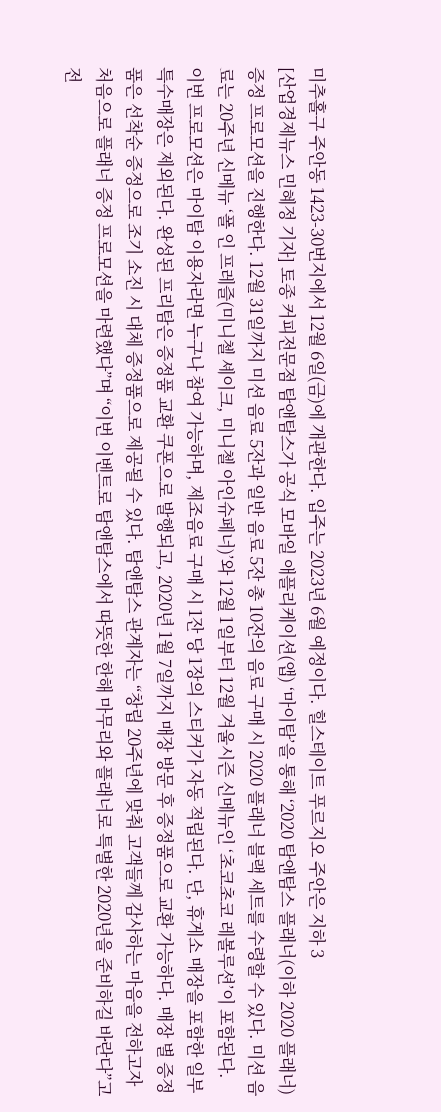미추홀구 주안동 1423-30번지에서 12월 6일(금)에 개관한다. 입주는 2023년 6월 예정이다. 힐스테이트 푸르지오 주안은 지하 3
[산업경제뉴스 민혜정 기자] 토종 커피전문점 탐앤탐스가 공식 모바일 애플리케이션(앱) ‘마이탐’을 통해 ‘2020 탐앤탐스 플래너(이하 2020 플래너) 증정 프로모션을 진행한다. 12월 31일까지 미션 음료 5잔과 일반 음료 5잔 총 10잔의 음료 구매 시 2020 플래너 블랙 세트를 수령할 수 있다. 미션 음료는 20주년 신메뉴 ‘폴 인 프레즐(미니첼 셰이크, 미니첼 아인슈페너)’와 12월 1일부터 12월 겨울시즌 신메뉴인 ‘초코초코 레볼루션’이 포함된다. 이번 프로모션은 마이탐 이용자라면 누구나 참여 가능하며, 제조음료 구매 시 1잔 당 1장의 스티커가 자동 적립된다. 단, 휴게소 매장을 포함한 일부 특수매장은 제외된다. 완성된 프리탐은 증정품 교환 쿠폰으로 발행되고, 2020년 1월 7일까지 매장 방문 후 증정품으로 교환 가능하다. 매장 별 증정품은 선착순 증정으로 조기 소진 시 대체 증정품으로 제공될 수 있다. 탐앤탐스 관계자는 “창립 20주년에 맞춰 고객들께 감사하는 마음을 전하고자 처음으로 플래너 증정 프로모션을 마련했다”며 “이번 이벤트로 탐앤탐스에서 따뜻한 한해 마무리와 플래너로 특별한 2020년을 준비하길 바란다”고 전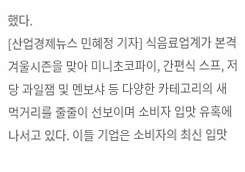했다.
[산업경제뉴스 민혜정 기자] 식음료업계가 본격 겨울시즌을 맞아 미니초코파이, 간편식 스프, 저당 과일잼 및 멘보샤 등 다양한 카테고리의 새 먹거리를 줄줄이 선보이며 소비자 입맛 유혹에 나서고 있다. 이들 기업은 소비자의 최신 입맛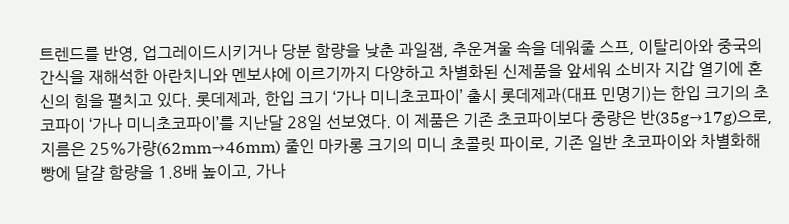트렌드를 반영, 업그레이드시키거나 당분 함량을 낮춘 과일잼, 추운겨울 속을 데워줄 스프, 이탈리아와 중국의 간식을 재해석한 아란치니와 멘보샤에 이르기까지 다양하고 차별화된 신제품을 앞세워 소비자 지갑 열기에 혼신의 힘을 펼치고 있다. 롯데제과, 한입 크기 ‘가나 미니초코파이’ 출시 롯데제과(대표 민명기)는 한입 크기의 초코파이 ‘가나 미니초코파이’를 지난달 28일 선보였다. 이 제품은 기존 초코파이보다 중량은 반(35g→17g)으로, 지름은 25%가량(62mm→46mm) 줄인 마카롱 크기의 미니 초콜릿 파이로, 기존 일반 초코파이와 차별화해 빵에 달걀 함량을 1.8배 높이고, 가나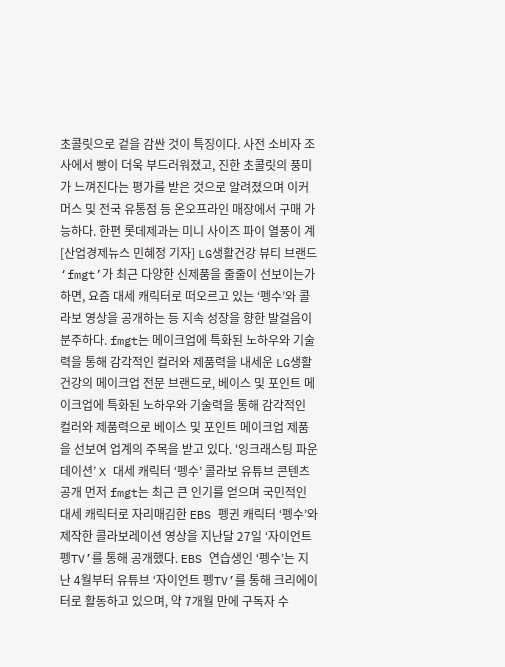초콜릿으로 겉을 감싼 것이 특징이다. 사전 소비자 조사에서 빵이 더욱 부드러워졌고, 진한 초콜릿의 풍미가 느껴진다는 평가를 받은 것으로 알려졌으며 이커머스 및 전국 유통점 등 온오프라인 매장에서 구매 가능하다. 한편 롯데제과는 미니 사이즈 파이 열풍이 계
[산업경제뉴스 민혜정 기자] LG생활건강 뷰티 브랜드 ‘fmgt’가 최근 다양한 신제품을 줄줄이 선보이는가하면, 요즘 대세 캐릭터로 떠오르고 있는 ‘펭수’와 콜라보 영상을 공개하는 등 지속 성장을 향한 발걸음이 분주하다. fmgt는 메이크업에 특화된 노하우와 기술력을 통해 감각적인 컬러와 제품력을 내세운 LG생활건강의 메이크업 전문 브랜드로, 베이스 및 포인트 메이크업에 특화된 노하우와 기술력을 통해 감각적인 컬러와 제품력으로 베이스 및 포인트 메이크업 제품을 선보여 업계의 주목을 받고 있다. '잉크래스팅 파운데이션’ X 대세 캐릭터 ‘펭수’ 콜라보 유튜브 콘텐츠 공개 먼저 fmgt는 최근 큰 인기를 얻으며 국민적인 대세 캐릭터로 자리매김한 EBS 펭귄 캐릭터 ‘펭수’와 제작한 콜라보레이션 영상을 지난달 27일 ‘자이언트 펭TV’를 통해 공개했다. EBS 연습생인 ‘펭수’는 지난 4월부터 유튜브 ‘자이언트 펭TV’를 통해 크리에이터로 활동하고 있으며, 약 7개월 만에 구독자 수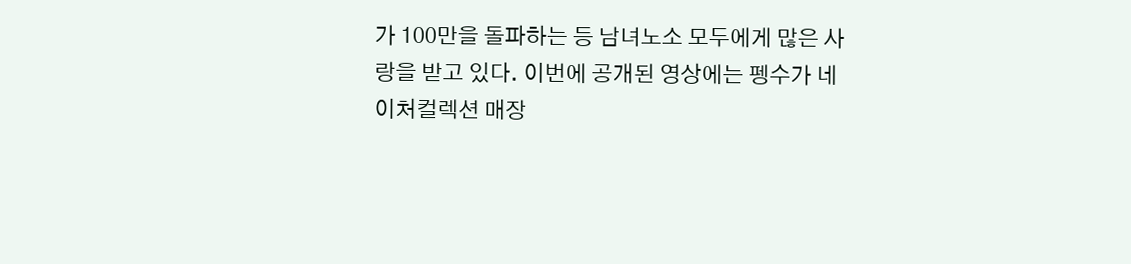가 100만을 돌파하는 등 남녀노소 모두에게 많은 사랑을 받고 있다. 이번에 공개된 영상에는 펭수가 네이처컬렉션 매장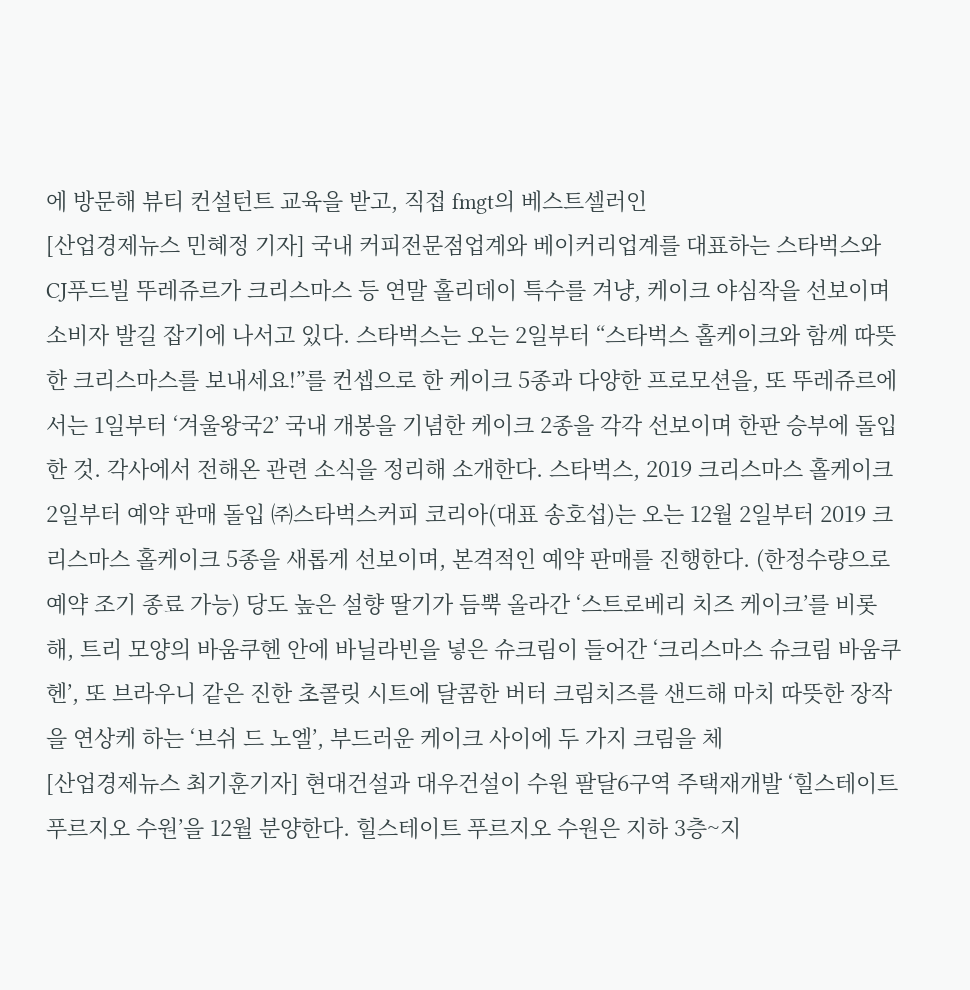에 방문해 뷰티 컨설턴트 교육을 받고, 직접 fmgt의 베스트셀러인
[산업경제뉴스 민혜정 기자] 국내 커피전문점업계와 베이커리업계를 대표하는 스타벅스와 CJ푸드빌 뚜레쥬르가 크리스마스 등 연말 홀리데이 특수를 겨냥, 케이크 야심작을 선보이며 소비자 발길 잡기에 나서고 있다. 스타벅스는 오는 2일부터 “스타벅스 홀케이크와 함께 따뜻한 크리스마스를 보내세요!”를 컨셉으로 한 케이크 5종과 다양한 프로모션을, 또 뚜레쥬르에서는 1일부터 ‘겨울왕국2’ 국내 개봉을 기념한 케이크 2종을 각각 선보이며 한판 승부에 돌입한 것. 각사에서 전해온 관련 소식을 정리해 소개한다. 스타벅스, 2019 크리스마스 홀케이크 2일부터 예약 판매 돌입 ㈜스타벅스커피 코리아(대표 송호섭)는 오는 12월 2일부터 2019 크리스마스 홀케이크 5종을 새롭게 선보이며, 본격적인 예약 판매를 진행한다. (한정수량으로 예약 조기 종료 가능) 당도 높은 설향 딸기가 듬뿍 올라간 ‘스트로베리 치즈 케이크’를 비롯해, 트리 모양의 바움쿠헨 안에 바닐라빈을 넣은 슈크림이 들어간 ‘크리스마스 슈크림 바움쿠헨’, 또 브라우니 같은 진한 초콜릿 시트에 달콤한 버터 크림치즈를 샌드해 마치 따뜻한 장작을 연상케 하는 ‘브쉬 드 노엘’, 부드러운 케이크 사이에 두 가지 크림을 체
[산업경제뉴스 최기훈기자] 현대건설과 대우건설이 수원 팔달6구역 주택재개발 ‘힐스테이트 푸르지오 수원’을 12월 분양한다. 힐스테이트 푸르지오 수원은 지하 3층~지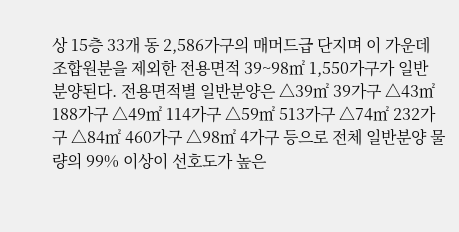상 15층 33개 동 2,586가구의 매머드급 단지며 이 가운데 조합원분을 제외한 전용면적 39~98㎡ 1,550가구가 일반 분양된다. 전용면적별 일반분양은 △39㎡ 39가구 △43㎡ 188가구 △49㎡ 114가구 △59㎡ 513가구 △74㎡ 232가구 △84㎡ 460가구 △98㎡ 4가구 등으로 전체 일반분양 물량의 99% 이상이 선호도가 높은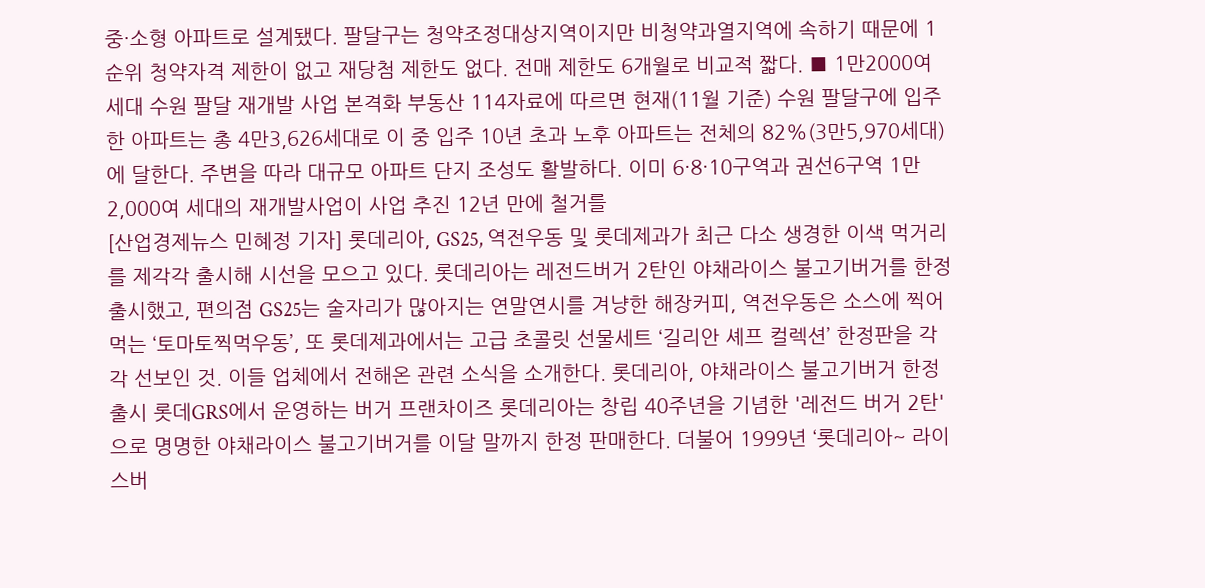중·소형 아파트로 설계됐다. 팔달구는 청약조정대상지역이지만 비청약과열지역에 속하기 때문에 1순위 청약자격 제한이 없고 재당첨 제한도 없다. 전매 제한도 6개월로 비교적 짧다. ■ 1만2000여 세대 수원 팔달 재개발 사업 본격화 부동산 114자료에 따르면 현재(11월 기준) 수원 팔달구에 입주한 아파트는 총 4만3,626세대로 이 중 입주 10년 초과 노후 아파트는 전체의 82%(3만5,970세대)에 달한다. 주변을 따라 대규모 아파트 단지 조성도 활발하다. 이미 6·8·10구역과 권선6구역 1만2,000여 세대의 재개발사업이 사업 추진 12년 만에 철거를
[산업경제뉴스 민혜정 기자] 롯데리아, GS25, 역전우동 및 롯데제과가 최근 다소 생경한 이색 먹거리를 제각각 출시해 시선을 모으고 있다. 롯데리아는 레전드버거 2탄인 야채라이스 불고기버거를 한정 출시했고, 편의점 GS25는 술자리가 많아지는 연말연시를 겨냥한 해장커피, 역전우동은 소스에 찍어 먹는 ‘토마토찍먹우동’, 또 롯데제과에서는 고급 초콜릿 선물세트 ‘길리안 셰프 컬렉션’ 한정판을 각각 선보인 것. 이들 업체에서 전해온 관련 소식을 소개한다. 롯데리아, 야채라이스 불고기버거 한정 출시 롯데GRS에서 운영하는 버거 프랜차이즈 롯데리아는 창립 40주년을 기념한 '레전드 버거 2탄'으로 명명한 야채라이스 불고기버거를 이달 말까지 한정 판매한다. 더불어 1999년 ‘롯데리아~ 라이스버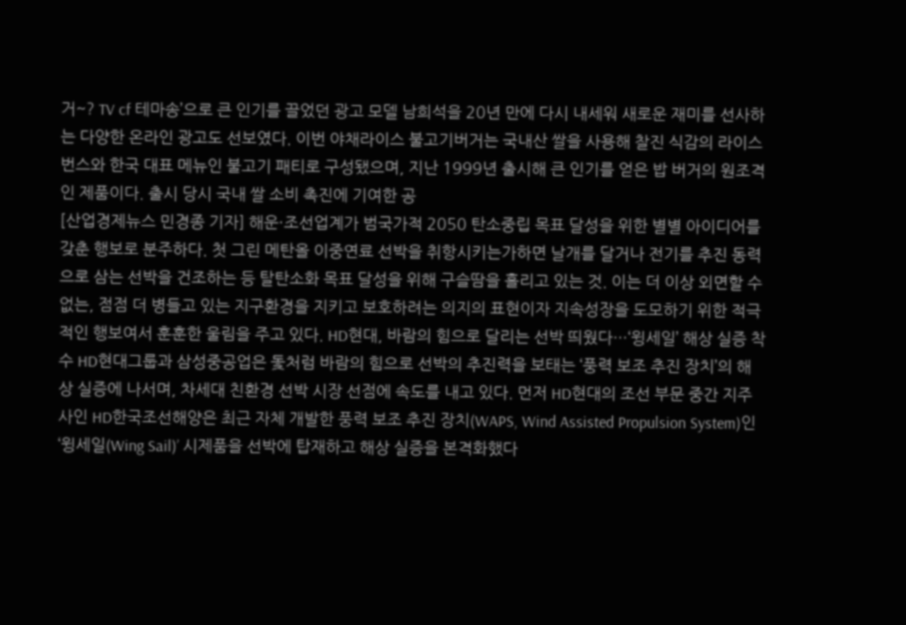거~? TV cf 테마송’으로 큰 인기를 끌었던 광고 모델 남희석을 20년 만에 다시 내세워 새로운 재미를 선사하는 다양한 온라인 광고도 선보였다. 이번 야채라이스 불고기버거는 국내산 쌀을 사용해 찰진 식감의 라이스 번스와 한국 대표 메뉴인 불고기 패티로 구성됐으며, 지난 1999년 출시해 큰 인기를 얻은 밥 버거의 원조격인 제품이다. 출시 당시 국내 쌀 소비 촉진에 기여한 공
[산업경제뉴스 민경종 기자] 해운·조선업계가 범국가적 2050 탄소중립 목표 달성을 위한 별별 아이디어를 갖춘 행보로 분주하다. 첫 그린 메탄올 이중연료 선박을 취항시키는가하면 날개를 달거나 전기를 추진 동력으로 삼는 선박을 건조하는 등 탈탄소화 목표 달성을 위해 구슬땀을 흘리고 있는 것. 이는 더 이상 외면할 수 없는, 점점 더 병들고 있는 지구환경을 지키고 보호하려는 의지의 표현이자 지속성장을 도모하기 위한 적극적인 행보여서 훈훈한 울림을 주고 있다. HD현대, 바람의 힘으로 달리는 선박 띄웠다…‘윙세일’ 해상 실증 착수 HD현대그룹과 삼성중공업은 돛처럼 바람의 힘으로 선박의 추진력을 보태는 ‘풍력 보조 추진 장치’의 해상 실증에 나서며, 차세대 친환경 선박 시장 선점에 속도를 내고 있다. 먼저 HD현대의 조선 부문 중간 지주사인 HD한국조선해양은 최근 자체 개발한 풍력 보조 추진 장치(WAPS, Wind Assisted Propulsion System)인 ‘윙세일(Wing Sail)’ 시제품을 선박에 탑재하고 해상 실증을 본격화했다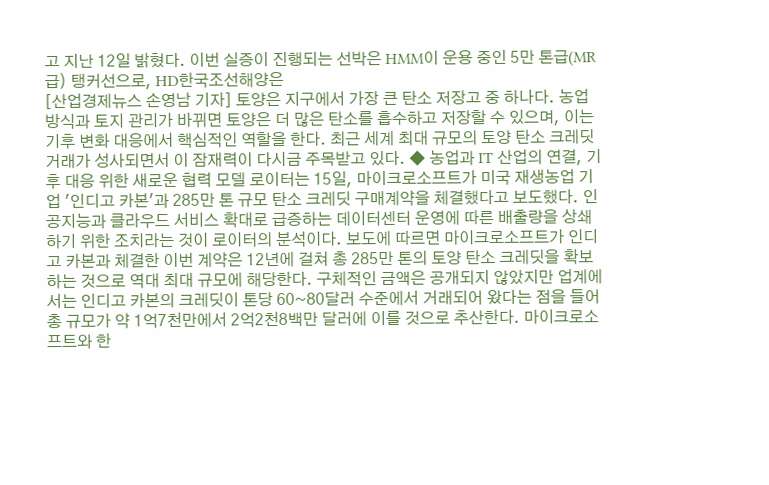고 지난 12일 밝혔다. 이번 실증이 진행되는 선박은 HMM이 운용 중인 5만 톤급(MR급) 탱커선으로, HD한국조선해양은
[산업경제뉴스 손영남 기자] 토양은 지구에서 가장 큰 탄소 저장고 중 하나다. 농업 방식과 토지 관리가 바뀌면 토양은 더 많은 탄소를 흡수하고 저장할 수 있으며, 이는 기후 변화 대응에서 핵심적인 역할을 한다. 최근 세계 최대 규모의 토양 탄소 크레딧 거래가 성사되면서 이 잠재력이 다시금 주목받고 있다. ◆ 농업과 IT 산업의 연결, 기후 대응 위한 새로운 협력 모델 로이터는 15일, 마이크로소프트가 미국 재생농업 기업 '인디고 카본'과 285만 톤 규모 탄소 크레딧 구매계약을 체결했다고 보도했다. 인공지능과 클라우드 서비스 확대로 급증하는 데이터센터 운영에 따른 배출량을 상쇄하기 위한 조치라는 것이 로이터의 분석이다. 보도에 따르면 마이크로소프트가 인디고 카본과 체결한 이번 계약은 12년에 걸쳐 총 285만 톤의 토양 탄소 크레딧을 확보하는 것으로 역대 최대 규모에 해당한다. 구체적인 금액은 공개되지 않았지만 업계에서는 인디고 카본의 크레딧이 톤당 60~80달러 수준에서 거래되어 왔다는 점을 들어 총 규모가 약 1억7천만에서 2억2천8백만 달러에 이를 것으로 추산한다. 마이크로소프트와 한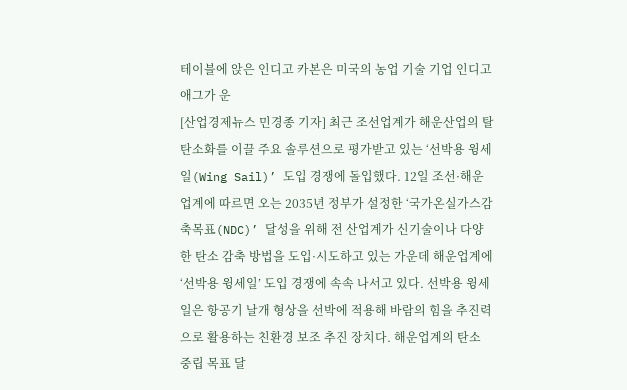테이블에 앉은 인디고 카본은 미국의 농업 기술 기업 인디고 애그가 운
[산업경제뉴스 민경종 기자] 최근 조선업계가 해운산업의 탈탄소화를 이끌 주요 솔루션으로 평가받고 있는 ‘선박용 윙세일(Wing Sail)’ 도입 경쟁에 돌입했다. 12일 조선·해운업계에 따르면 오는 2035년 정부가 설정한 ‘국가온실가스감축목표(NDC)’ 달성을 위해 전 산업계가 신기술이나 다양한 탄소 감축 방법을 도입·시도하고 있는 가운데 해운업계에 ‘선박용 윙세일’ 도입 경쟁에 속속 나서고 있다. 선박용 윙세일은 항공기 날개 형상을 선박에 적용해 바람의 힘을 추진력으로 활용하는 친환경 보조 추진 장치다. 해운업계의 탄소 중립 목표 달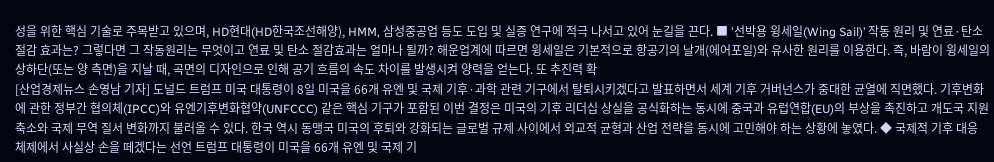성을 위한 핵심 기술로 주목받고 있으며, HD현대(HD한국조선해양), HMM, 삼성중공업 등도 도입 및 실증 연구에 적극 나서고 있어 눈길을 끈다. ■ ‘선박용 윙세일(Wing Sail)’ 작동 원리 및 연료·탄소절감 효과는? 그렇다면 그 작동원리는 무엇이고 연료 및 탄소 절감효과는 얼마나 될까? 해운업계에 따르면 윙세일은 기본적으로 항공기의 날개(에어포일)와 유사한 원리를 이용한다. 즉, 바람이 윙세일의 상하단(또는 양 측면)을 지날 때, 곡면의 디자인으로 인해 공기 흐름의 속도 차이를 발생시켜 양력을 얻는다. 또 추진력 확
[산업경제뉴스 손영남 기자] 도널드 트럼프 미국 대통령이 8일 미국을 66개 유엔 및 국제 기후·과학 관련 기구에서 탈퇴시키겠다고 발표하면서 세계 기후 거버넌스가 중대한 균열에 직면했다. 기후변화에 관한 정부간 협의체(IPCC)와 유엔기후변화협약(UNFCCC) 같은 핵심 기구가 포함된 이번 결정은 미국의 기후 리더십 상실을 공식화하는 동시에 중국과 유럽연합(EU)의 부상을 촉진하고 개도국 지원 축소와 국제 무역 질서 변화까지 불러올 수 있다. 한국 역시 동맹국 미국의 후퇴와 강화되는 글로벌 규제 사이에서 외교적 균형과 산업 전략을 동시에 고민해야 하는 상황에 놓였다. ◆ 국제적 기후 대응 체제에서 사실상 손을 떼겠다는 선언 트럼프 대통령이 미국을 66개 유엔 및 국제 기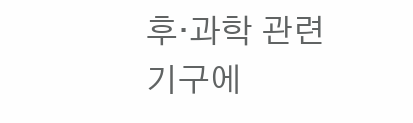후·과학 관련 기구에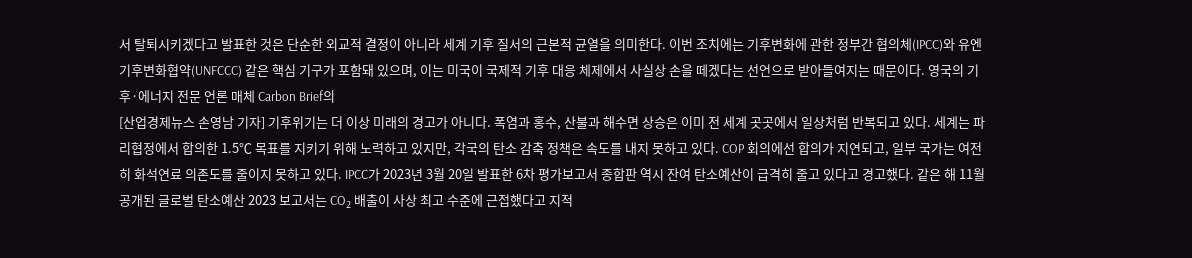서 탈퇴시키겠다고 발표한 것은 단순한 외교적 결정이 아니라 세계 기후 질서의 근본적 균열을 의미한다. 이번 조치에는 기후변화에 관한 정부간 협의체(IPCC)와 유엔기후변화협약(UNFCCC) 같은 핵심 기구가 포함돼 있으며, 이는 미국이 국제적 기후 대응 체제에서 사실상 손을 떼겠다는 선언으로 받아들여지는 때문이다. 영국의 기후·에너지 전문 언론 매체 Carbon Brief의
[산업경제뉴스 손영남 기자] 기후위기는 더 이상 미래의 경고가 아니다. 폭염과 홍수, 산불과 해수면 상승은 이미 전 세계 곳곳에서 일상처럼 반복되고 있다. 세계는 파리협정에서 합의한 1.5℃ 목표를 지키기 위해 노력하고 있지만, 각국의 탄소 감축 정책은 속도를 내지 못하고 있다. COP 회의에선 합의가 지연되고, 일부 국가는 여전히 화석연료 의존도를 줄이지 못하고 있다. IPCC가 2023년 3월 20일 발표한 6차 평가보고서 종합판 역시 잔여 탄소예산이 급격히 줄고 있다고 경고했다. 같은 해 11월 공개된 글로벌 탄소예산 2023 보고서는 CO₂ 배출이 사상 최고 수준에 근접했다고 지적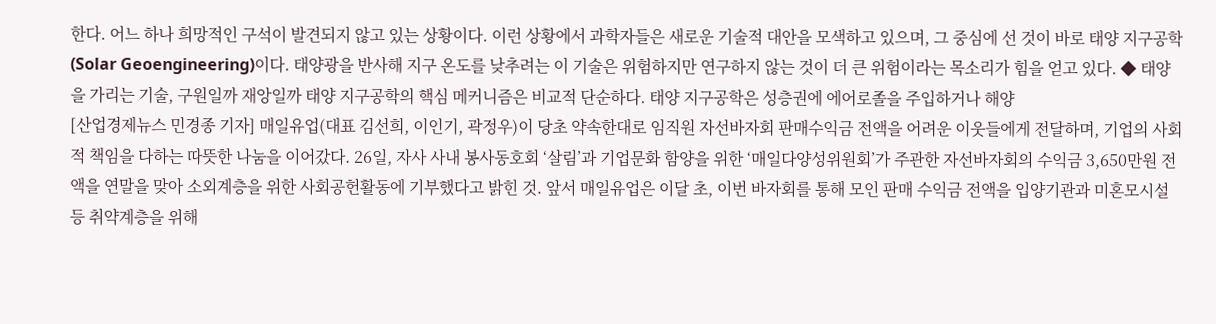한다. 어느 하나 희망적인 구석이 발견되지 않고 있는 상황이다. 이런 상황에서 과학자들은 새로운 기술적 대안을 모색하고 있으며, 그 중심에 선 것이 바로 태양 지구공학(Solar Geoengineering)이다. 태양광을 반사해 지구 온도를 낮추려는 이 기술은 위험하지만 연구하지 않는 것이 더 큰 위험이라는 목소리가 힘을 얻고 있다. ◆ 태양을 가리는 기술, 구원일까 재앙일까 태양 지구공학의 핵심 메커니즘은 비교적 단순하다. 태양 지구공학은 성층권에 에어로졸을 주입하거나 해양
[산업경제뉴스 민경종 기자] 매일유업(대표 김선희, 이인기, 곽정우)이 당초 약속한대로 임직원 자선바자회 판매수익금 전액을 어려운 이웃들에게 전달하며, 기업의 사회적 책임을 다하는 따뜻한 나눔을 이어갔다. 26일, 자사 사내 봉사동호회 ‘살림’과 기업문화 함양을 위한 ‘매일다양성위원회’가 주관한 자선바자회의 수익금 3,650만원 전액을 연말을 맞아 소외계층을 위한 사회공헌활동에 기부했다고 밝힌 것. 앞서 매일유업은 이달 초, 이번 바자회를 통해 모인 판매 수익금 전액을 입양기관과 미혼모시설 등 취약계층을 위해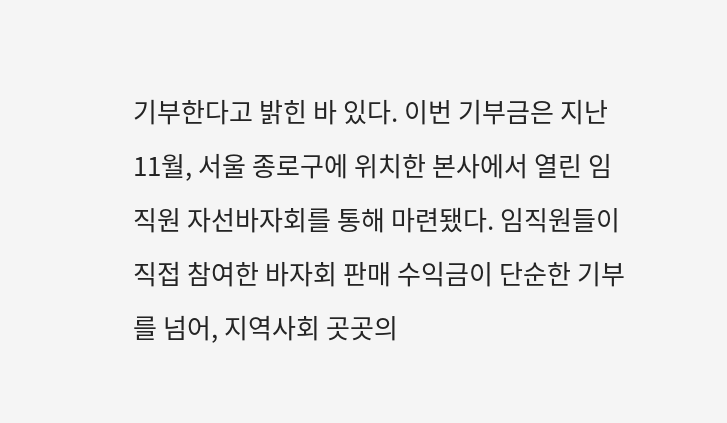기부한다고 밝힌 바 있다. 이번 기부금은 지난 11월, 서울 종로구에 위치한 본사에서 열린 임직원 자선바자회를 통해 마련됐다. 임직원들이 직접 참여한 바자회 판매 수익금이 단순한 기부를 넘어, 지역사회 곳곳의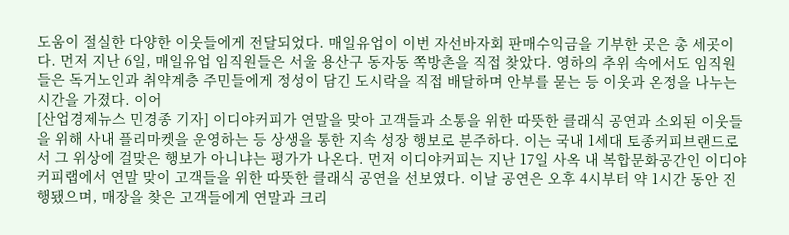도움이 절실한 다양한 이웃들에게 전달되었다. 매일유업이 이번 자선바자회 판매수익금을 기부한 곳은 총 세곳이다. 먼저 지난 6일, 매일유업 임직원들은 서울 용산구 동자동 쪽방촌을 직접 찾았다. 영하의 추위 속에서도 임직원들은 독거노인과 취약계층 주민들에게 정성이 담긴 도시락을 직접 배달하며 안부를 묻는 등 이웃과 온정을 나누는 시간을 가졌다. 이어
[산업경제뉴스 민경종 기자] 이디야커피가 연말을 맞아 고객들과 소통을 위한 따뜻한 클래식 공연과 소외된 이웃들을 위해 사내 플리마켓을 운영하는 등 상생을 통한 지속 성장 행보로 분주하다. 이는 국내 1세대 토종커피브랜드로서 그 위상에 걸맞은 행보가 아니냐는 평가가 나온다. 먼저 이디야커피는 지난 17일 사옥 내 복합문화공간인 이디야커피랩에서 연말 맞이 고객들을 위한 따뜻한 클래식 공연을 선보였다. 이날 공연은 오후 4시부터 약 1시간 동안 진행됐으며, 매장을 찾은 고객들에게 연말과 크리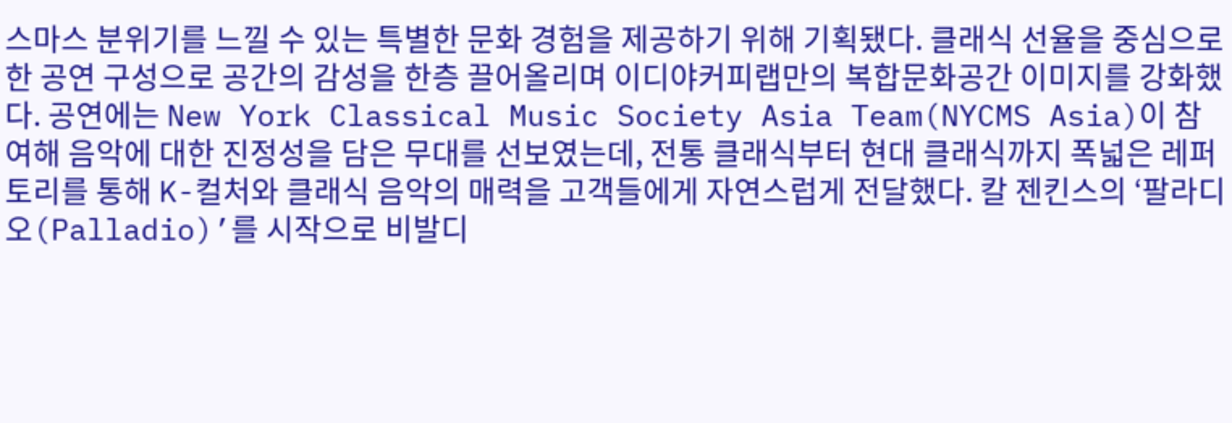스마스 분위기를 느낄 수 있는 특별한 문화 경험을 제공하기 위해 기획됐다. 클래식 선율을 중심으로 한 공연 구성으로 공간의 감성을 한층 끌어올리며 이디야커피랩만의 복합문화공간 이미지를 강화했다. 공연에는 New York Classical Music Society Asia Team(NYCMS Asia)이 참여해 음악에 대한 진정성을 담은 무대를 선보였는데, 전통 클래식부터 현대 클래식까지 폭넓은 레퍼토리를 통해 K-컬처와 클래식 음악의 매력을 고객들에게 자연스럽게 전달했다. 칼 젠킨스의 ‘팔라디오(Palladio)’를 시작으로 비발디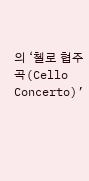의 ‘첼로 협주곡(Cello Concerto)’